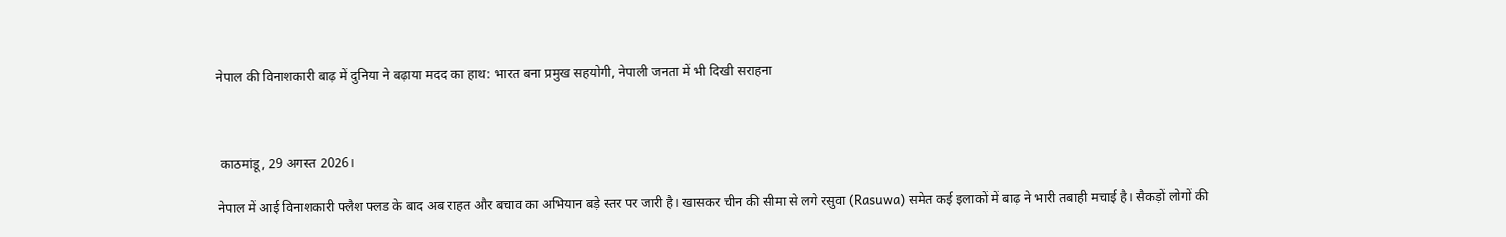नेपाल की विनाशकारी बाढ़ में दुनिया ने बढ़ाया मदद का हाथ: भारत बना प्रमुख सहयोगी, नेपाली जनता में भी दिखी सराहना



 काठमांडू, 29 अगस्त 2026।

नेपाल में आई विनाशकारी फ्लैश फ्लड के बाद अब राहत और बचाव का अभियान बड़े स्तर पर जारी है। खासकर चीन की सीमा से लगे रसुवा (Rasuwa) समेत कई इलाकों में बाढ़ ने भारी तबाही मचाई है। सैकड़ों लोगों की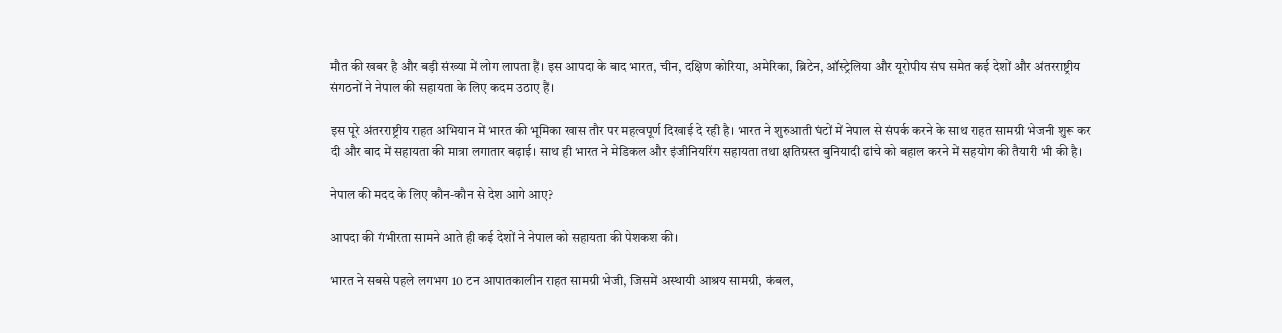मौत की खबर है और बड़ी संख्या में लोग लापता हैं। इस आपदा के बाद भारत, चीन, दक्षिण कोरिया, अमेरिका, ब्रिटेन, ऑस्ट्रेलिया और यूरोपीय संघ समेत कई देशों और अंतरराष्ट्रीय संगठनों ने नेपाल की सहायता के लिए कदम उठाए हैं।

इस पूरे अंतरराष्ट्रीय राहत अभियान में भारत की भूमिका खास तौर पर महत्वपूर्ण दिखाई दे रही है। भारत ने शुरुआती घंटों में नेपाल से संपर्क करने के साथ राहत सामग्री भेजनी शुरू कर दी और बाद में सहायता की मात्रा लगातार बढ़ाई। साथ ही भारत ने मेडिकल और इंजीनियरिंग सहायता तथा क्षतिग्रस्त बुनियादी ढांचे को बहाल करने में सहयोग की तैयारी भी की है।

नेपाल की मदद के लिए कौन-कौन से देश आगे आए?

आपदा की गंभीरता सामने आते ही कई देशों ने नेपाल को सहायता की पेशकश की।

भारत ने सबसे पहले लगभग 10 टन आपातकालीन राहत सामग्री भेजी, जिसमें अस्थायी आश्रय सामग्री, कंबल,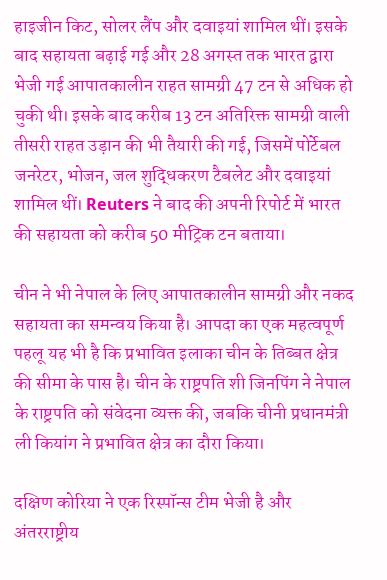हाइजीन किट, सोलर लैंप और दवाइयां शामिल थीं। इसके बाद सहायता बढ़ाई गई और 28 अगस्त तक भारत द्वारा भेजी गई आपातकालीन राहत सामग्री 47 टन से अधिक हो चुकी थी। इसके बाद करीब 13 टन अतिरिक्त सामग्री वाली तीसरी राहत उड़ान की भी तैयारी की गई, जिसमें पोर्टेबल जनरेटर, भोजन, जल शुद्धिकरण टैबलेट और दवाइयां शामिल थीं। Reuters ने बाद की अपनी रिपोर्ट में भारत की सहायता को करीब 50 मीट्रिक टन बताया।

चीन ने भी नेपाल के लिए आपातकालीन सामग्री और नकद सहायता का समन्वय किया है। आपदा का एक महत्वपूर्ण पहलू यह भी है कि प्रभावित इलाका चीन के तिब्बत क्षेत्र की सीमा के पास है। चीन के राष्ट्रपति शी जिनपिंग ने नेपाल के राष्ट्रपति को संवेदना व्यक्त की, जबकि चीनी प्रधानमंत्री ली कियांग ने प्रभावित क्षेत्र का दौरा किया।

दक्षिण कोरिया ने एक रिस्पॉन्स टीम भेजी है और अंतरराष्ट्रीय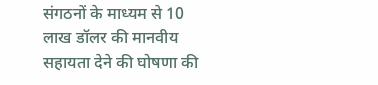संगठनों के माध्यम से 10 लाख डॉलर की मानवीय सहायता देने की घोषणा की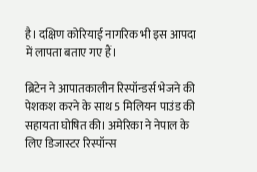है। दक्षिण कोरियाई नागरिक भी इस आपदा में लापता बताए गए हैं।

ब्रिटेन ने आपातकालीन रिस्पॉन्डर्स भेजने की पेशकश करने के साथ 5 मिलियन पाउंड की सहायता घोषित की। अमेरिका ने नेपाल के लिए डिजास्टर रिस्पॉन्स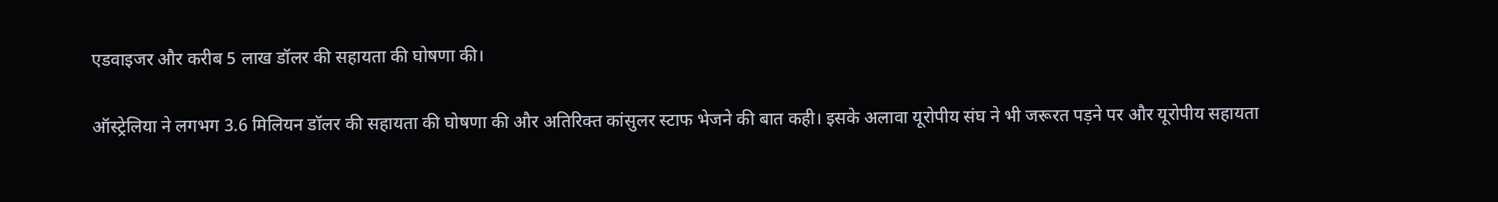एडवाइजर और करीब 5 लाख डॉलर की सहायता की घोषणा की।

ऑस्ट्रेलिया ने लगभग 3.6 मिलियन डॉलर की सहायता की घोषणा की और अतिरिक्त कांसुलर स्टाफ भेजने की बात कही। इसके अलावा यूरोपीय संघ ने भी जरूरत पड़ने पर और यूरोपीय सहायता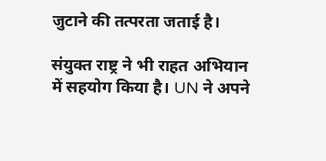जुटाने की तत्परता जताई है।

संयुक्त राष्ट्र ने भी राहत अभियान में सहयोग किया है। UN ने अपने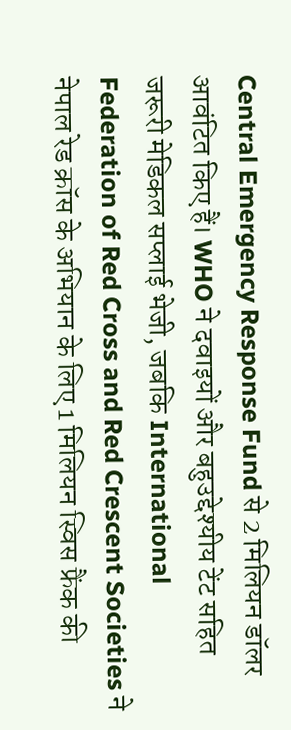Central Emergency Response Fund से 2 मिलियन डॉलर आवंटित किए हैं। WHO ने दवाइयों और बहुउद्देश्यीय टेंट सहित जरूरी मेडिकल सप्लाई भेजी, जबकि International Federation of Red Cross and Red Crescent Societies ने नेपाल रेड क्रॉस के अभियान के लिए 1 मिलियन स्विस फ्रैंक की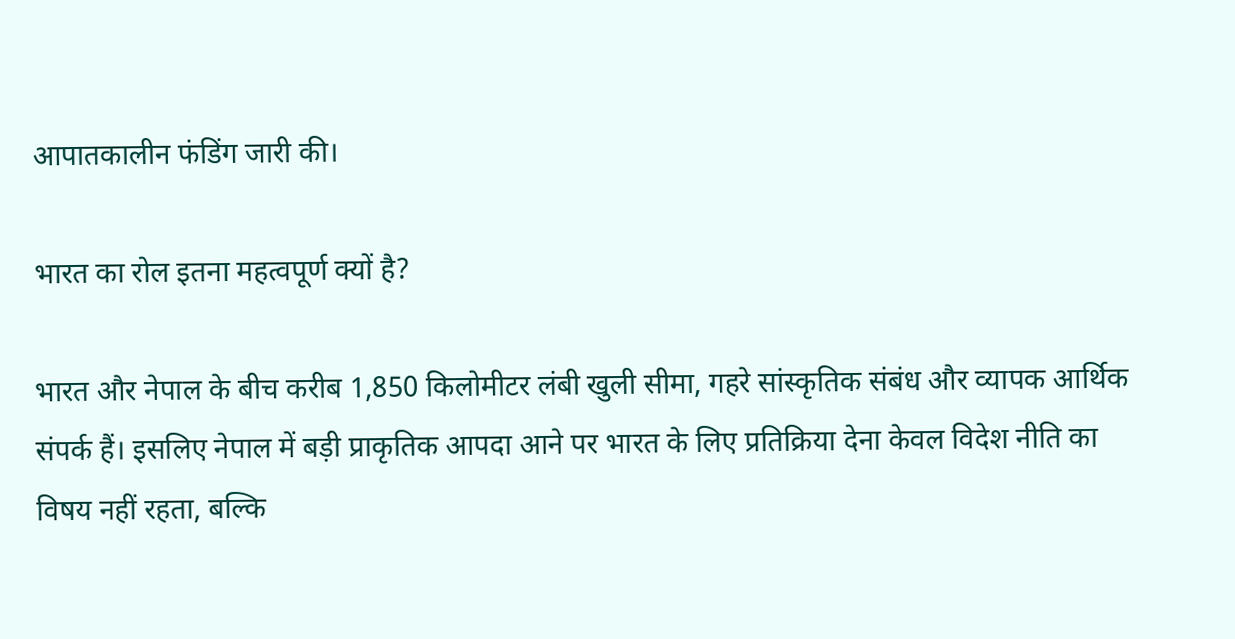आपातकालीन फंडिंग जारी की।

भारत का रोल इतना महत्वपूर्ण क्यों है?

भारत और नेपाल के बीच करीब 1,850 किलोमीटर लंबी खुली सीमा, गहरे सांस्कृतिक संबंध और व्यापक आर्थिक संपर्क हैं। इसलिए नेपाल में बड़ी प्राकृतिक आपदा आने पर भारत के लिए प्रतिक्रिया देना केवल विदेश नीति का विषय नहीं रहता, बल्कि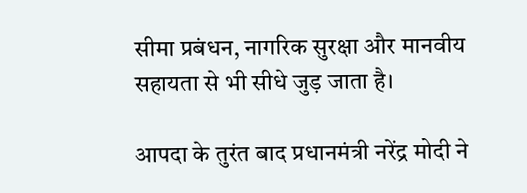सीमा प्रबंधन, नागरिक सुरक्षा और मानवीय सहायता से भी सीधे जुड़ जाता है।

आपदा के तुरंत बाद प्रधानमंत्री नरेंद्र मोदी ने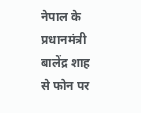नेपाल के प्रधानमंत्री बालेंद्र शाह से फोन पर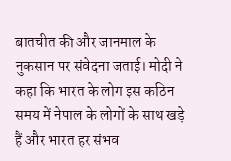बातचीत की और जानमाल के नुकसान पर संवेदना जताई। मोदी ने कहा कि भारत के लोग इस कठिन समय में नेपाल के लोगों के साथ खड़े हैं और भारत हर संभव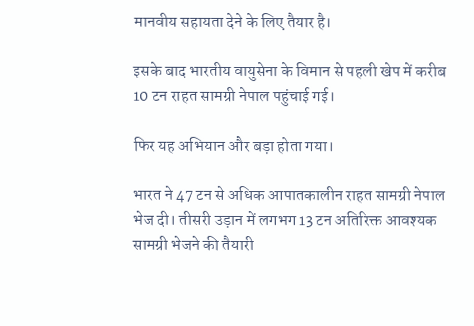मानवीय सहायता देने के लिए तैयार है।

इसके बाद भारतीय वायुसेना के विमान से पहली खेप में करीब 10 टन राहत सामग्री नेपाल पहुंचाई गई।

फिर यह अभियान और बड़ा होता गया।

भारत ने 47 टन से अधिक आपातकालीन राहत सामग्री नेपाल भेज दी। तीसरी उड़ान में लगभग 13 टन अतिरिक्त आवश्यक सामग्री भेजने की तैयारी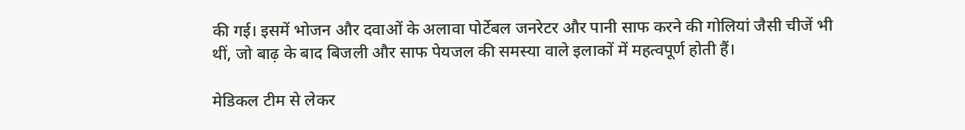की गई। इसमें भोजन और दवाओं के अलावा पोर्टेबल जनरेटर और पानी साफ करने की गोलियां जैसी चीजें भी थीं, जो बाढ़ के बाद बिजली और साफ पेयजल की समस्या वाले इलाकों में महत्वपूर्ण होती हैं।

मेडिकल टीम से लेकर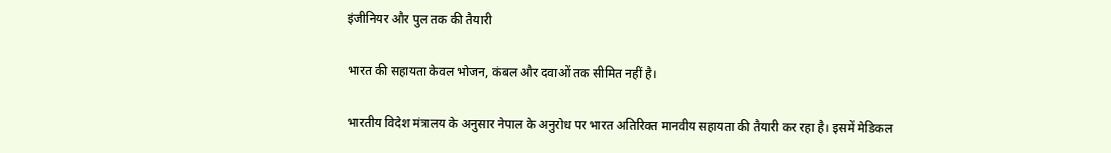इंजीनियर और पुल तक की तैयारी

भारत की सहायता केवल भोजन, कंबल और दवाओं तक सीमित नहीं है।

भारतीय विदेश मंत्रालय के अनुसार नेपाल के अनुरोध पर भारत अतिरिक्त मानवीय सहायता की तैयारी कर रहा है। इसमें मेडिकल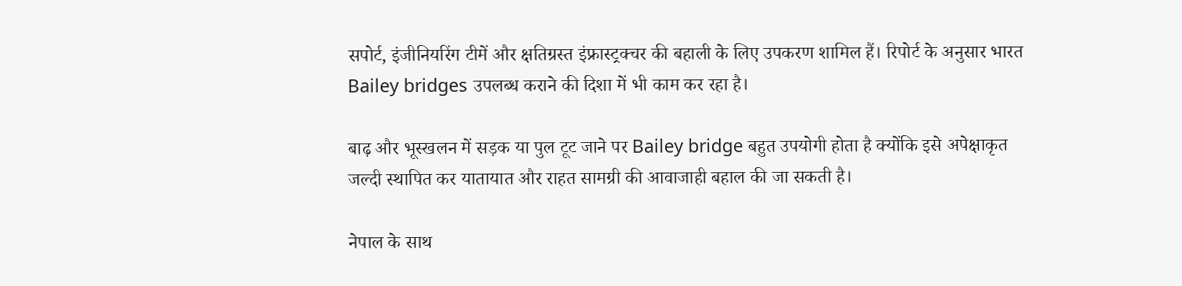सपोर्ट, इंजीनियरिंग टीमें और क्षतिग्रस्त इंफ्रास्ट्रक्चर की बहाली के लिए उपकरण शामिल हैं। रिपोर्ट के अनुसार भारत Bailey bridges उपलब्ध कराने की दिशा में भी काम कर रहा है।

बाढ़ और भूस्खलन में सड़क या पुल टूट जाने पर Bailey bridge बहुत उपयोगी होता है क्योंकि इसे अपेक्षाकृत जल्दी स्थापित कर यातायात और राहत सामग्री की आवाजाही बहाल की जा सकती है।

नेपाल के साथ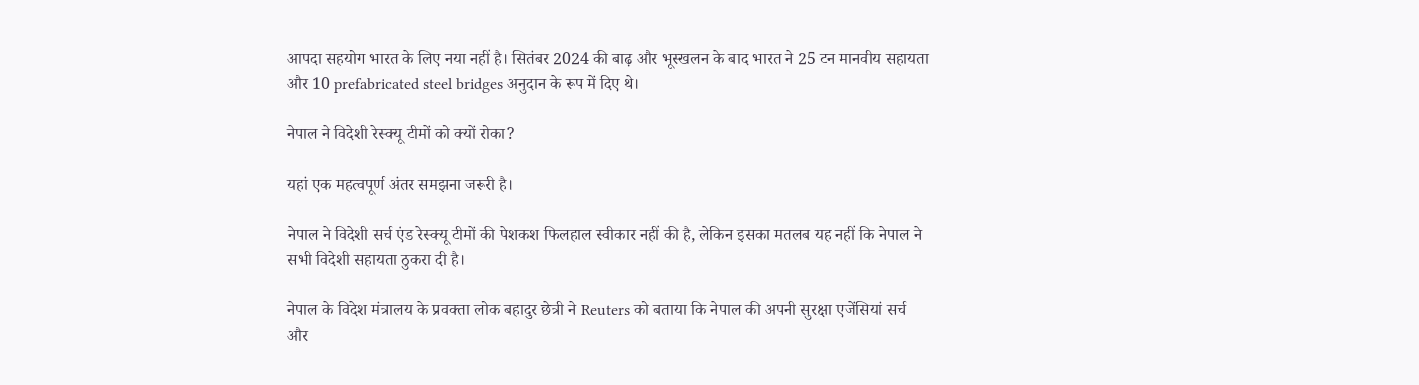आपदा सहयोग भारत के लिए नया नहीं है। सितंबर 2024 की बाढ़ और भूस्खलन के बाद भारत ने 25 टन मानवीय सहायता और 10 prefabricated steel bridges अनुदान के रूप में दिए थे।

नेपाल ने विदेशी रेस्क्यू टीमों को क्यों रोका?

यहां एक महत्वपूर्ण अंतर समझना जरूरी है।

नेपाल ने विदेशी सर्च एंड रेस्क्यू टीमों की पेशकश फिलहाल स्वीकार नहीं की है, लेकिन इसका मतलब यह नहीं कि नेपाल ने सभी विदेशी सहायता ठुकरा दी है।

नेपाल के विदेश मंत्रालय के प्रवक्ता लोक बहादुर छेत्री ने Reuters को बताया कि नेपाल की अपनी सुरक्षा एजेंसियां सर्च और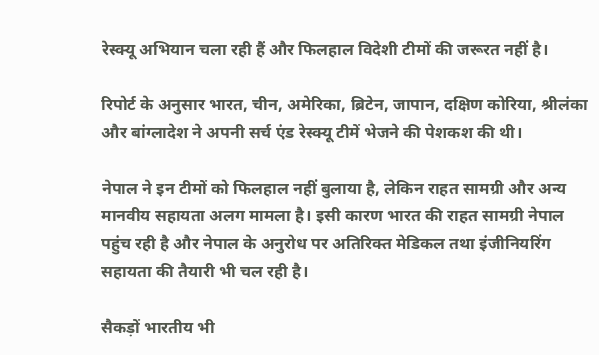रेस्क्यू अभियान चला रही हैं और फिलहाल विदेशी टीमों की जरूरत नहीं है।

रिपोर्ट के अनुसार भारत, चीन, अमेरिका, ब्रिटेन, जापान, दक्षिण कोरिया, श्रीलंका और बांग्लादेश ने अपनी सर्च एंड रेस्क्यू टीमें भेजने की पेशकश की थी।

नेपाल ने इन टीमों को फिलहाल नहीं बुलाया है, लेकिन राहत सामग्री और अन्य मानवीय सहायता अलग मामला है। इसी कारण भारत की राहत सामग्री नेपाल पहुंच रही है और नेपाल के अनुरोध पर अतिरिक्त मेडिकल तथा इंजीनियरिंग सहायता की तैयारी भी चल रही है।

सैकड़ों भारतीय भी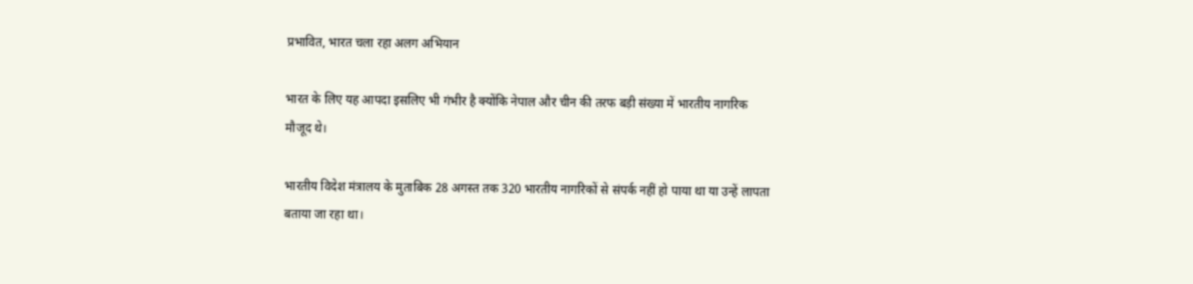प्रभावित, भारत चला रहा अलग अभियान

भारत के लिए यह आपदा इसलिए भी गंभीर है क्योंकि नेपाल और चीन की तरफ बड़ी संख्या में भारतीय नागरिक मौजूद थे।

भारतीय विदेश मंत्रालय के मुताबिक 28 अगस्त तक 320 भारतीय नागरिकों से संपर्क नहीं हो पाया था या उन्हें लापता बताया जा रहा था।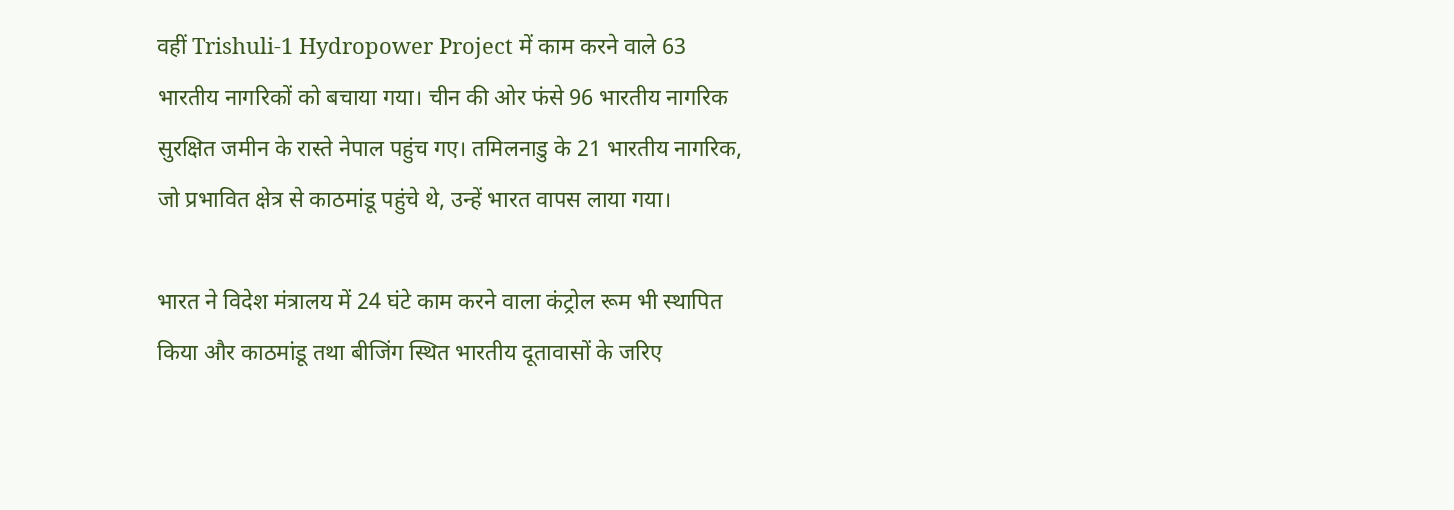वहीं Trishuli-1 Hydropower Project में काम करने वाले 63 भारतीय नागरिकों को बचाया गया। चीन की ओर फंसे 96 भारतीय नागरिक सुरक्षित जमीन के रास्ते नेपाल पहुंच गए। तमिलनाडु के 21 भारतीय नागरिक, जो प्रभावित क्षेत्र से काठमांडू पहुंचे थे, उन्हें भारत वापस लाया गया।

भारत ने विदेश मंत्रालय में 24 घंटे काम करने वाला कंट्रोल रूम भी स्थापित किया और काठमांडू तथा बीजिंग स्थित भारतीय दूतावासों के जरिए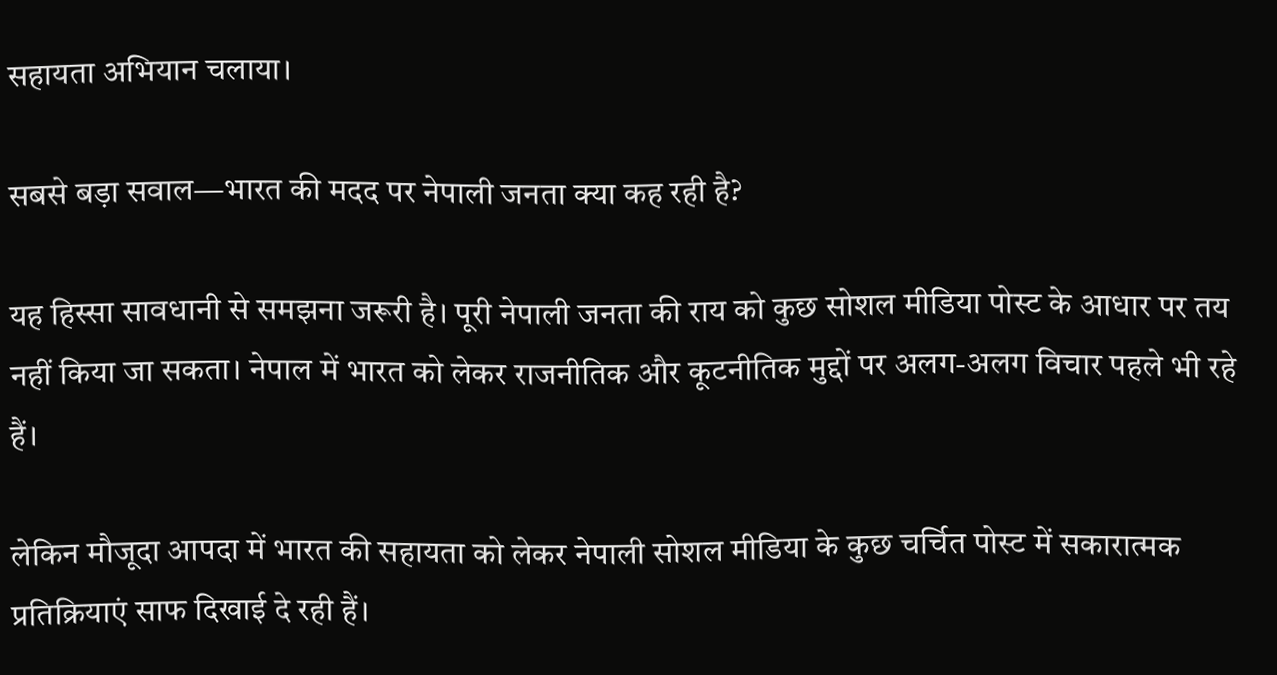सहायता अभियान चलाया।

सबसे बड़ा सवाल—भारत की मदद पर नेपाली जनता क्या कह रही है?

यह हिस्सा सावधानी से समझना जरूरी है। पूरी नेपाली जनता की राय को कुछ सोशल मीडिया पोस्ट के आधार पर तय नहीं किया जा सकता। नेपाल में भारत को लेकर राजनीतिक और कूटनीतिक मुद्दों पर अलग-अलग विचार पहले भी रहे हैं।

लेकिन मौजूदा आपदा में भारत की सहायता को लेकर नेपाली सोशल मीडिया के कुछ चर्चित पोस्ट में सकारात्मक प्रतिक्रियाएं साफ दिखाई दे रही हैं।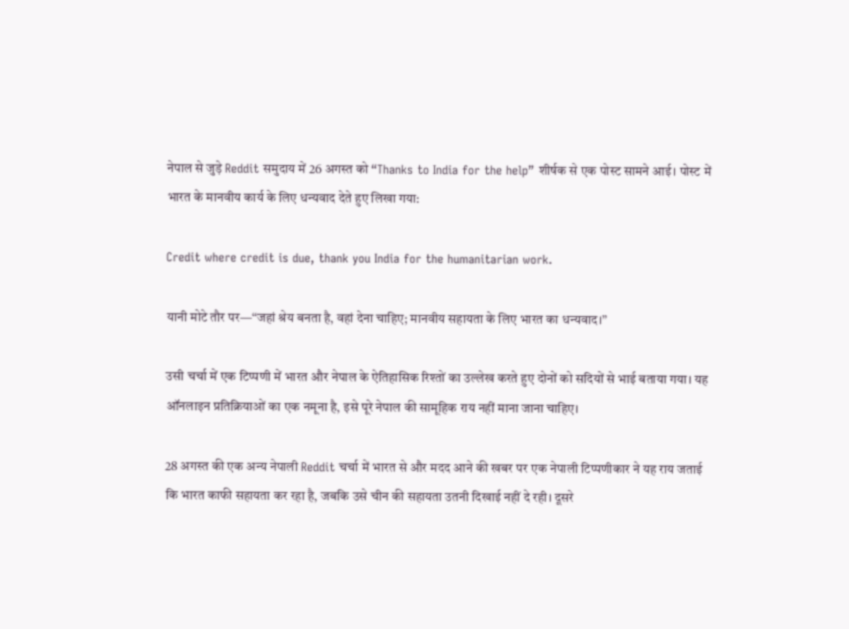नेपाल से जुड़े Reddit समुदाय में 26 अगस्त को “Thanks to India for the help” शीर्षक से एक पोस्ट सामने आई। पोस्ट में भारत के मानवीय कार्य के लिए धन्यवाद देते हुए लिखा गया:

Credit where credit is due, thank you India for the humanitarian work.

यानी मोटे तौर पर—“जहां श्रेय बनता है, वहां देना चाहिए; मानवीय सहायता के लिए भारत का धन्यवाद।”

उसी चर्चा में एक टिप्पणी में भारत और नेपाल के ऐतिहासिक रिश्तों का उल्लेख करते हुए दोनों को सदियों से भाई बताया गया। यह ऑनलाइन प्रतिक्रियाओं का एक नमूना है, इसे पूरे नेपाल की सामूहिक राय नहीं माना जाना चाहिए।

28 अगस्त की एक अन्य नेपाली Reddit चर्चा में भारत से और मदद आने की खबर पर एक नेपाली टिप्पणीकार ने यह राय जताई कि भारत काफी सहायता कर रहा है, जबकि उसे चीन की सहायता उतनी दिखाई नहीं दे रही। दूसरे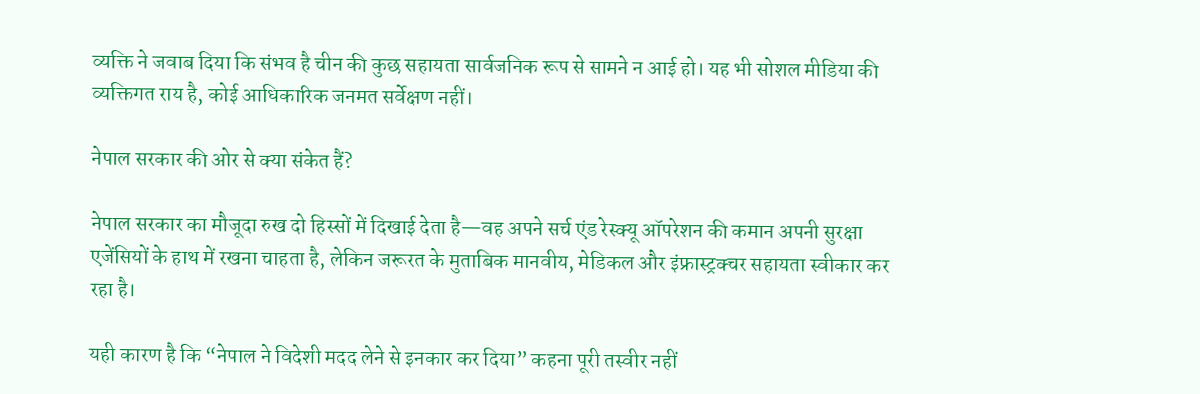व्यक्ति ने जवाब दिया कि संभव है चीन की कुछ सहायता सार्वजनिक रूप से सामने न आई हो। यह भी सोशल मीडिया की व्यक्तिगत राय है, कोई आधिकारिक जनमत सर्वेक्षण नहीं।

नेपाल सरकार की ओर से क्या संकेत हैं?

नेपाल सरकार का मौजूदा रुख दो हिस्सों में दिखाई देता है—वह अपने सर्च एंड रेस्क्यू ऑपरेशन की कमान अपनी सुरक्षा एजेंसियों के हाथ में रखना चाहता है, लेकिन जरूरत के मुताबिक मानवीय, मेडिकल और इंफ्रास्ट्रक्चर सहायता स्वीकार कर रहा है।

यही कारण है कि “नेपाल ने विदेशी मदद लेने से इनकार कर दिया” कहना पूरी तस्वीर नहीं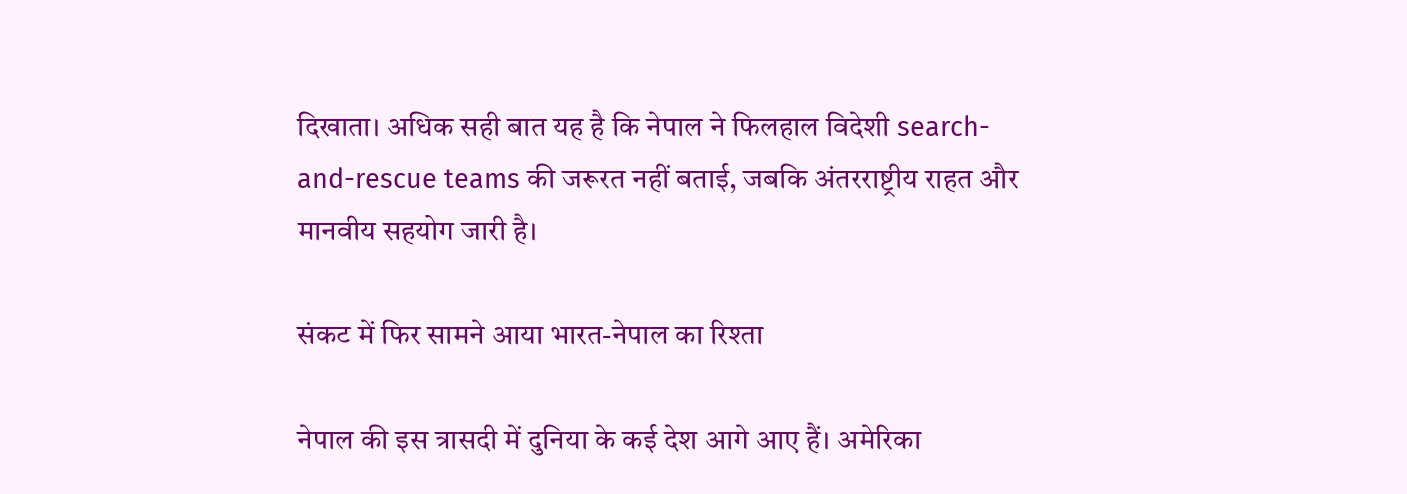दिखाता। अधिक सही बात यह है कि नेपाल ने फिलहाल विदेशी search-and-rescue teams की जरूरत नहीं बताई, जबकि अंतरराष्ट्रीय राहत और मानवीय सहयोग जारी है।

संकट में फिर सामने आया भारत-नेपाल का रिश्ता

नेपाल की इस त्रासदी में दुनिया के कई देश आगे आए हैं। अमेरिका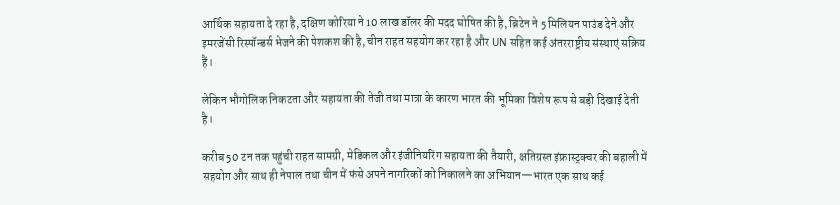आर्थिक सहायता दे रहा है, दक्षिण कोरिया ने 10 लाख डॉलर की मदद घोषित की है, ब्रिटेन ने 5 मिलियन पाउंड देने और इमरजेंसी रिस्पॉन्डर्स भेजने की पेशकश की है, चीन राहत सहयोग कर रहा है और UN सहित कई अंतरराष्ट्रीय संस्थाएं सक्रिय हैं।

लेकिन भौगोलिक निकटता और सहायता की तेजी तथा मात्रा के कारण भारत की भूमिका विशेष रूप से बड़ी दिखाई देती है।

करीब 50 टन तक पहुंची राहत सामग्री, मेडिकल और इंजीनियरिंग सहायता की तैयारी, क्षतिग्रस्त इंफ्रास्ट्रक्चर की बहाली में सहयोग और साथ ही नेपाल तथा चीन में फंसे अपने नागरिकों को निकालने का अभियान—भारत एक साथ कई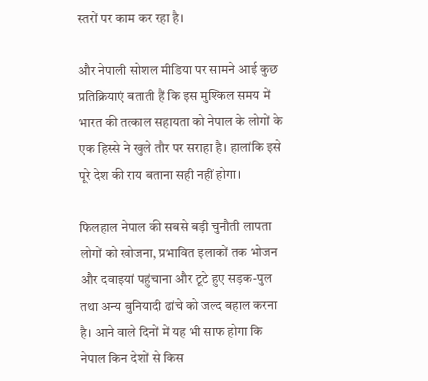स्तरों पर काम कर रहा है।

और नेपाली सोशल मीडिया पर सामने आई कुछ प्रतिक्रियाएं बताती हैं कि इस मुश्किल समय में भारत की तत्काल सहायता को नेपाल के लोगों के एक हिस्से ने खुले तौर पर सराहा है। हालांकि इसे पूरे देश की राय बताना सही नहीं होगा।

फिलहाल नेपाल की सबसे बड़ी चुनौती लापता लोगों को खोजना, प्रभावित इलाकों तक भोजन और दवाइयां पहुंचाना और टूटे हुए सड़क-पुल तथा अन्य बुनियादी ढांचे को जल्द बहाल करना है। आने वाले दिनों में यह भी साफ होगा कि नेपाल किन देशों से किस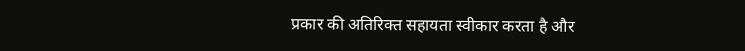प्रकार की अतिरिक्त सहायता स्वीकार करता है और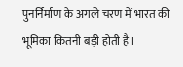पुनर्निर्माण के अगले चरण में भारत की भूमिका कितनी बड़ी होती है।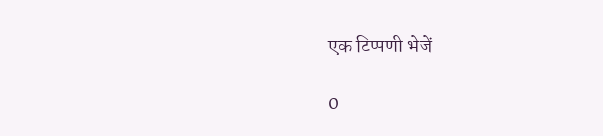एक टिप्पणी भेजें

0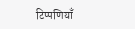टिप्पणियाँ